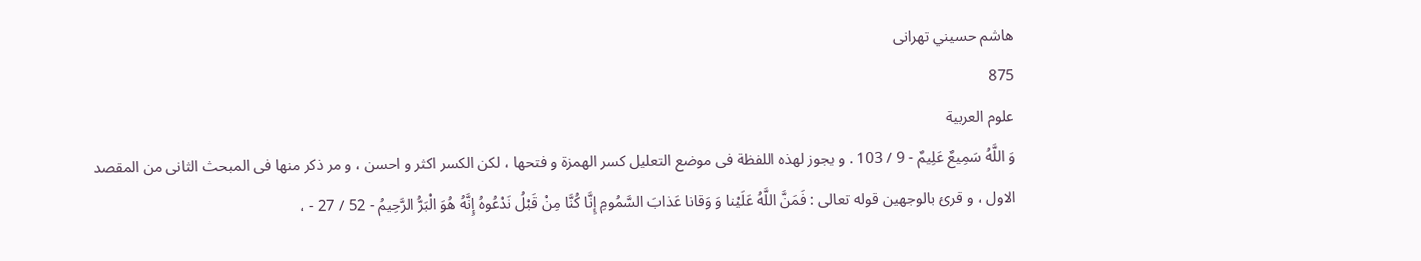هاشم حسيني تهرانى
875
علوم العربية
وَ اللَّهُ سَمِيعٌ عَلِيمٌ - 9 / 103 . و يجوز لهذه اللفظة فى موضع التعليل كسر الهمزة و فتحها ، لكن الكسر اكثر و احسن ، و مر ذكر منها فى المبحث الثانى من المقصد الاول ، و قرئ بالوجهين قوله تعالى : فَمَنَّ اللَّهُ عَلَيْنا وَ وَقانا عَذابَ السَّمُومِ إِنَّا كُنَّا مِنْ قَبْلُ نَدْعُوهُ إِنَّهُ هُوَ الْبَرُّ الرَّحِيمُ - 52 / 27 - ،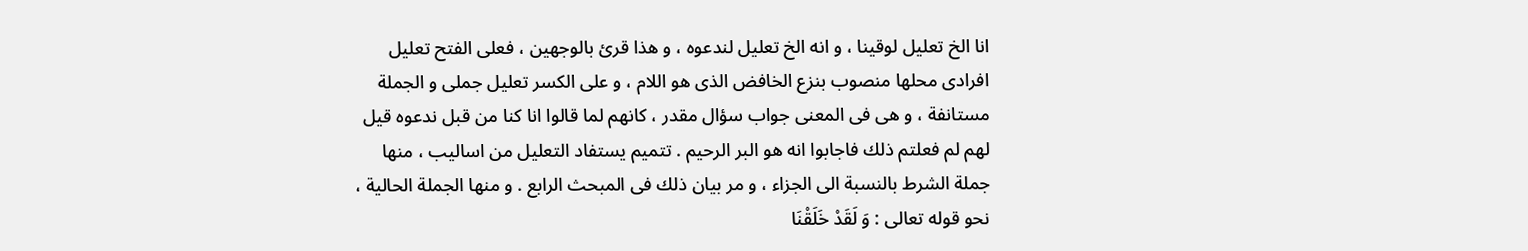انا الخ تعليل لوقينا ، و انه الخ تعليل لندعوه ، و هذا قرئ بالوجهين ، فعلى الفتح تعليل افرادى محلها منصوب بنزع الخافض الذى هو اللام ، و على الكسر تعليل جملى و الجملة مستانفة ، و هى فى المعنى جواب سؤال مقدر ، كانهم لما قالوا انا كنا من قبل ندعوه قيل لهم لم فعلتم ذلك فاجابوا انه هو البر الرحيم . تتميم يستفاد التعليل من اساليب ، منها جملة الشرط بالنسبة الى الجزاء ، و مر بيان ذلك فى المبحث الرابع . و منها الجملة الحالية ، نحو قوله تعالى : وَ لَقَدْ خَلَقْنَا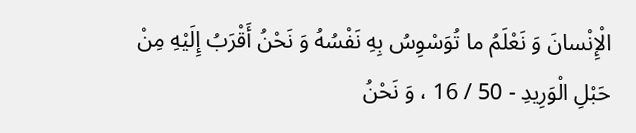الْإِنْسانَ وَ نَعْلَمُ ما تُوَسْوِسُ بِهِ نَفْسُهُ وَ نَحْنُ أَقْرَبُ إِلَيْهِ مِنْ حَبْلِ الْوَرِيدِ - 50 / 16 ، وَ نَحْنُ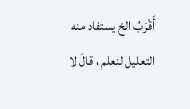أَقْرَبُ الخ يستفاد منه التعليل لنعلم ، قالَ لا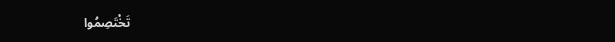تَخْتَصِمُوا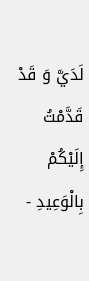لَدَيَّ وَ قَدْ قَدَّمْتُ إِلَيْكُمْ بِالْوَعِيدِ -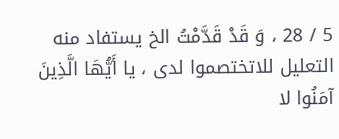5 / 28 ، وَ قَدْ قَدَّمْتُ الخ يستفاد منه التعليل للاتختصموا لدى ، يا أَيُّهَا الَّذِينَ آمَنُوا لا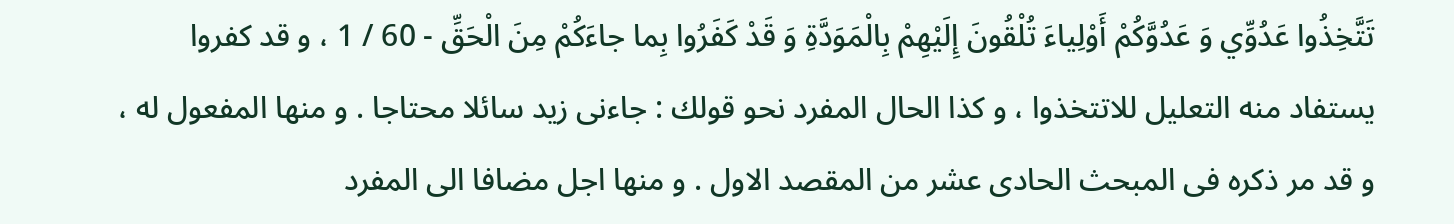تَتَّخِذُوا عَدُوِّي وَ عَدُوَّكُمْ أَوْلِياءَ تُلْقُونَ إِلَيْهِمْ بِالْمَوَدَّةِ وَ قَدْ كَفَرُوا بِما جاءَكُمْ مِنَ الْحَقِّ - 60 / 1 ، و قد كفروا يستفاد منه التعليل للاتتخذوا ، و كذا الحال المفرد نحو قولك : جاءنى زيد سائلا محتاجا . و منها المفعول له ، و قد مر ذكره فى المبحث الحادى عشر من المقصد الاول . و منها اجل مضافا الى المفرد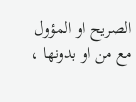الصريح او المؤول مع من او بدونها ،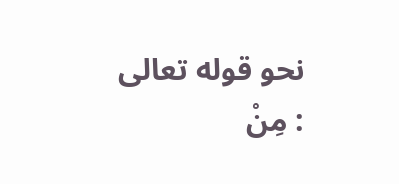نحو قوله تعالى : مِنْ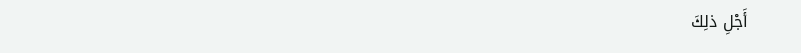أَجْلِ ذلِكَ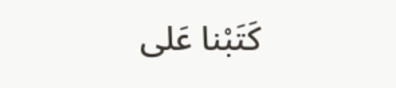كَتَبْنا عَلى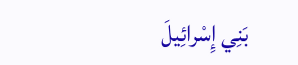بَنِي إِسْرائِيلَ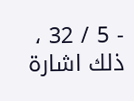- 5 / 32 ، ذلك اشارة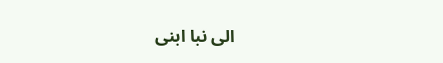الى نبا ابنى